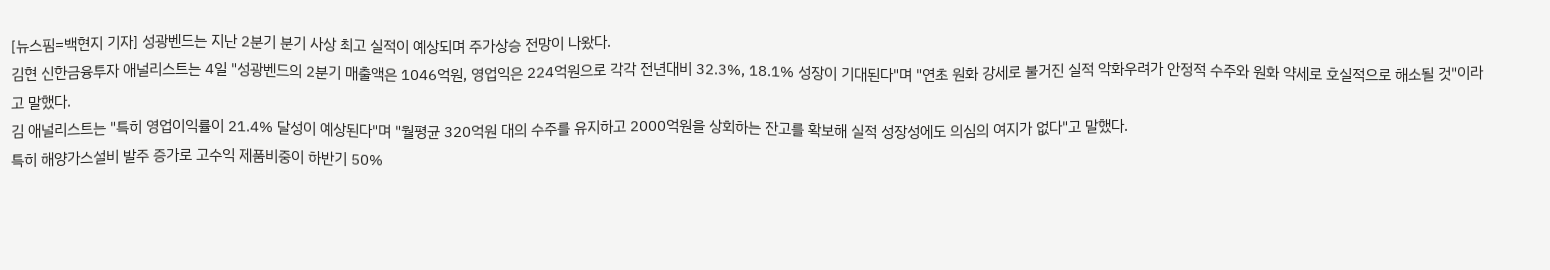[뉴스핌=백현지 기자] 성광벤드는 지난 2분기 분기 사상 최고 실적이 예상되며 주가상승 전망이 나왔다.
김현 신한금융투자 애널리스트는 4일 "성광벤드의 2분기 매출액은 1046억원, 영업익은 224억원으로 각각 전년대비 32.3%, 18.1% 성장이 기대된다"며 "연초 원화 강세로 불거진 실적 악화우려가 안정적 수주와 원화 약세로 호실적으로 해소될 것"이라고 말했다.
김 애널리스트는 "특히 영업이익률이 21.4% 달성이 예상된다"며 "월평균 320억원 대의 수주를 유지하고 2000억원을 상회하는 잔고를 확보해 실적 성장성에도 의심의 여지가 없다"고 말했다.
특히 해양가스설비 발주 증가로 고수익 제품비중이 하반기 50%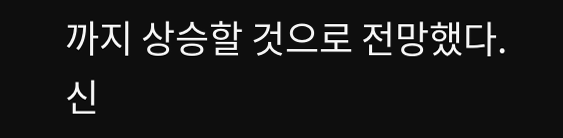까지 상승할 것으로 전망했다.
신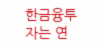한금융투자는 연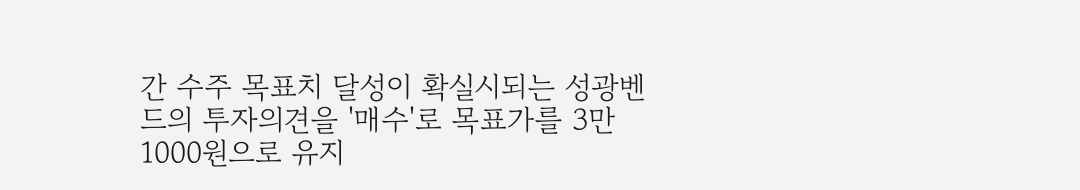간 수주 목표치 달성이 확실시되는 성광벤드의 투자의견을 '매수'로 목표가를 3만1000원으로 유지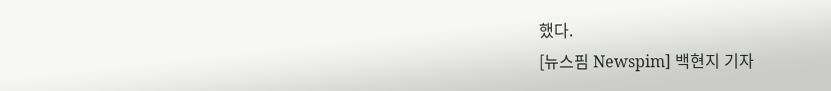했다.
[뉴스핌 Newspim] 백현지 기자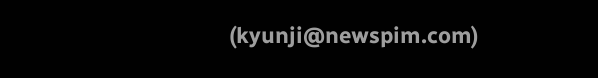(kyunji@newspim.com)